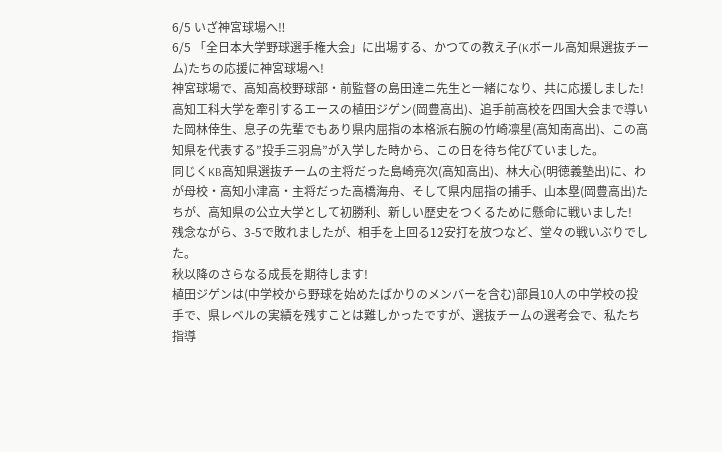6/5 いざ神宮球場へ‼
6/5 「全日本大学野球選手権大会」に出場する、かつての教え子(Kボール高知県選抜チーム)たちの応援に神宮球場へ!
神宮球場で、高知高校野球部・前監督の島田達ニ先生と一緒になり、共に応援しました!
高知工科大学を牽引するエースの植田ジゲン(岡豊高出)、追手前高校を四国大会まで導いた岡林倖生、息子の先輩でもあり県内屈指の本格派右腕の竹崎凛星(高知南高出)、この高知県を代表する”投手三羽烏”が入学した時から、この日を待ち侘びていました。
同じくKB高知県選抜チームの主将だった島崎亮次(高知高出)、林大心(明徳義塾出)に、わが母校・高知小津高・主将だった高橋海舟、そして県内屈指の捕手、山本塁(岡豊高出)たちが、高知県の公立大学として初勝利、新しい歴史をつくるために懸命に戦いました!
残念ながら、3-5で敗れましたが、相手を上回る12安打を放つなど、堂々の戦いぶりでした。
秋以降のさらなる成長を期待します!
植田ジゲンは(中学校から野球を始めたばかりのメンバーを含む)部員10人の中学校の投手で、県レベルの実績を残すことは難しかったですが、選抜チームの選考会で、私たち指導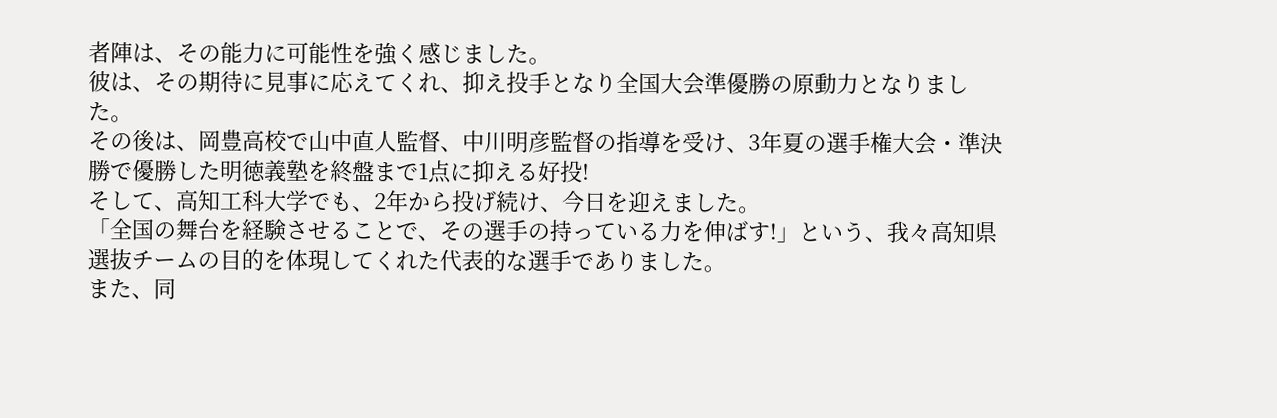者陣は、その能力に可能性を強く感じました。
彼は、その期待に見事に応えてくれ、抑え投手となり全国大会準優勝の原動力となりました。
その後は、岡豊高校で山中直人監督、中川明彦監督の指導を受け、3年夏の選手権大会・準決勝で優勝した明徳義塾を終盤まで1点に抑える好投!
そして、高知工科大学でも、2年から投げ続け、今日を迎えました。
「全国の舞台を経験させることで、その選手の持っている力を伸ばす!」という、我々高知県選抜チームの目的を体現してくれた代表的な選手でありました。
また、同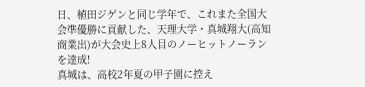日、植田ジゲンと同じ学年で、これまた全国大会準優勝に貢献した、天理大学・真城翔大(高知商業出)が大会史上8人目のノーヒットノーランを達成!
真城は、高校2年夏の甲子園に控え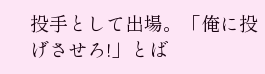投手として出場。「俺に投げさせろ!」とば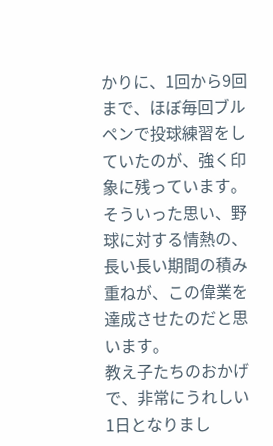かりに、1回から9回まで、ほぼ毎回ブルペンで投球練習をしていたのが、強く印象に残っています。
そういった思い、野球に対する情熱の、長い長い期間の積み重ねが、この偉業を達成させたのだと思います。
教え子たちのおかげで、非常にうれしい1日となりまし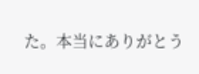た。本当にありがとう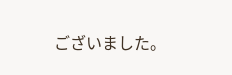ございました。